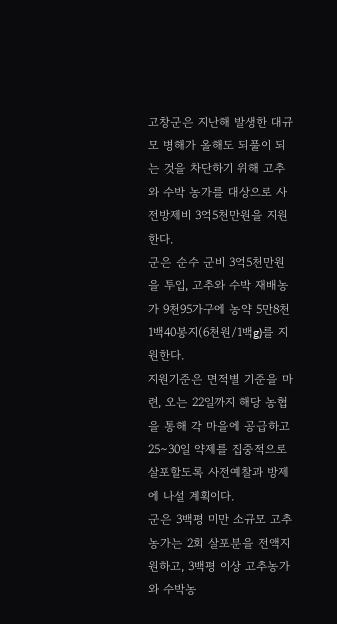고창군은 지난해 발생한 대규모 병해가 올해도 되풀이 되는 것을 차단하기 위해 고추와 수박 농가를 대상으로 사전방제비 3억5천만원을 지원한다.
군은 순수 군비 3억5천만원을 투입, 고추와 수박 재배농가 9천95가구에 농약 5만8천1백40봉지(6천원/1백g)를 지원한다.
지원기준은 면적별 기준을 마련, 오는 22일까지 해당 농협을 통해 각 마을에 공급하고 25∼30일 약제를 집중적으로 살포할도록 사전예찰과 방제에 나설 계획이다.
군은 3백평 미만 소규모 고추 농가는 2회 살포분을 전액지원하고, 3백평 이상 고추농가와 수박농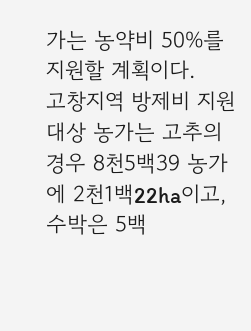가는 농약비 50%를 지원할 계획이다.
고창지역 방제비 지원대상 농가는 고추의 경우 8천5백39 농가에 2천1백22ha이고, 수박은 5백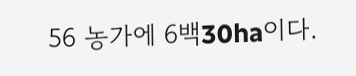56 농가에 6백30ha이다.